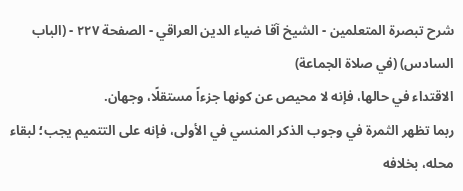شرح تبصرة المتعلمين - الشيخ آقا ضياء الدين العراقي - الصفحة ٢٢٧ - (الباب السادس) (في صلاة الجماعة)
الاقتداء في حالها، فإنه لا محيص عن كونها جزءاً مستقلًا، وجهان.
ربما تظهر الثمرة في وجوب الذكر المنسي في الأولى، فإنه على التتميم يجب؛ لبقاء محله، بخلافه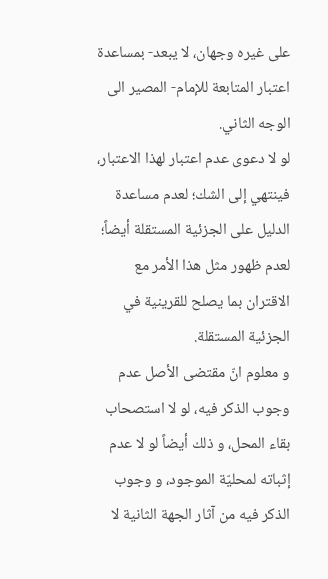على غيره وجهان، لا يبعد- بمساعدة اعتبار المتابعة للإمام- المصير الى الوجه الثاني.
لو لا دعوى عدم اعتبار لهذا الاعتبار، فينتهي إلى الشك؛ لعدم مساعدة الدليل على الجزئية المستقلة أيضاً؛ لعدم ظهور مثل هذا الأمر مع الاقتران بما يصلح للقرينية في الجزئية المستقلة.
و معلوم انّ مقتضى الأصل عدم وجوب الذكر فيه، لو لا استصحاب بقاء المحل، و ذلك أيضاً لو لا عدم إثباته لمحليّة الموجود، و وجوب الذكر فيه من آثار الجهة الثانية لا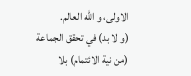الاولى، و اللّٰه العالم.
(و لا بد) في تحقق الجماعة (من نية الائتمام) بلا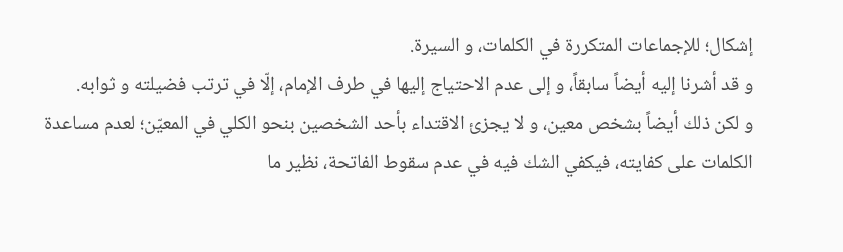إشكال؛ للإجماعات المتكررة في الكلمات، و السيرة.
و قد أشرنا إليه أيضاً سابقاً، و إلى عدم الاحتياج إليها في طرف الإمام، إلّا في ترتب فضيلته و ثوابه.
و لكن ذلك أيضاً بشخص معين، و لا يجزئ الاقتداء بأحد الشخصين بنحو الكلي في المعيّن؛ لعدم مساعدة الكلمات على كفايته، فيكفي الشك فيه في عدم سقوط الفاتحة، نظير ما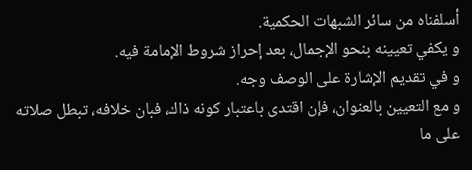أسلفناه من سائر الشبهات الحكمية.
و يكفي تعيينه بنحو الإجمال، بعد إحراز شروط الإمامة فيه.
و في تقديم الإشارة على الوصف وجه.
و مع التعيين بالعنوان، فإن اقتدى باعتبار كونه ذاك، فبان خلافه، تبطل صلاته على ما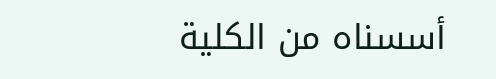أسسناه من الكلية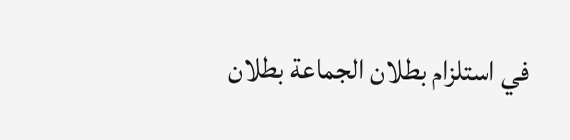في استلزام بطلان الجماعة بطلان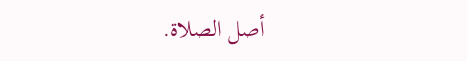أصل الصلاة.